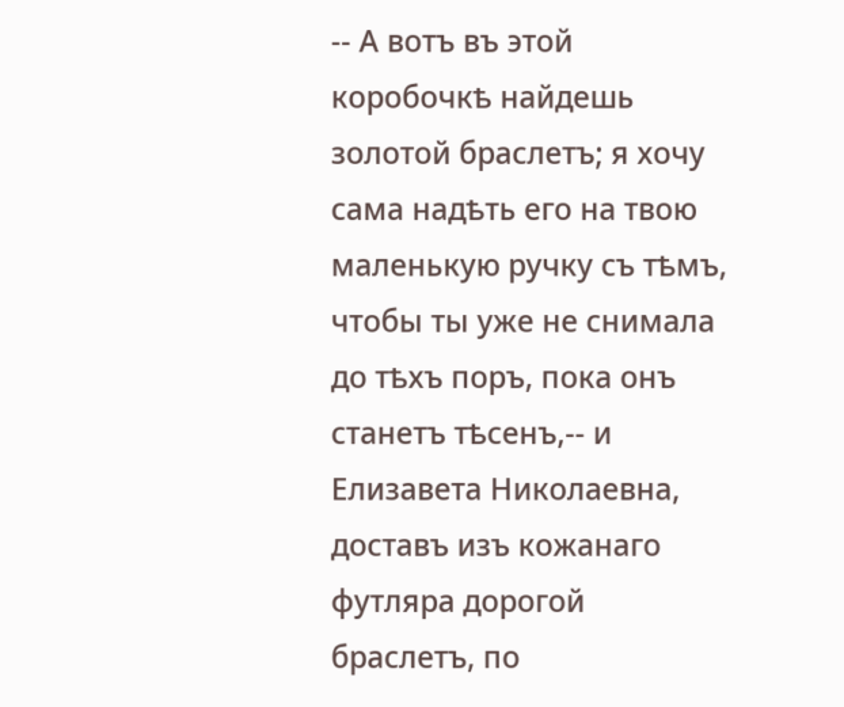-- А вотъ въ этой коробочкѣ найдешь золотой браслетъ; я хочу сама надѣть его на твою маленькую ручку съ тѣмъ, чтобы ты уже не снимала до тѣхъ поръ, пока онъ станетъ тѣсенъ,-- и Елизавета Николаевна, доставъ изъ кожанаго футляра дорогой браслетъ, по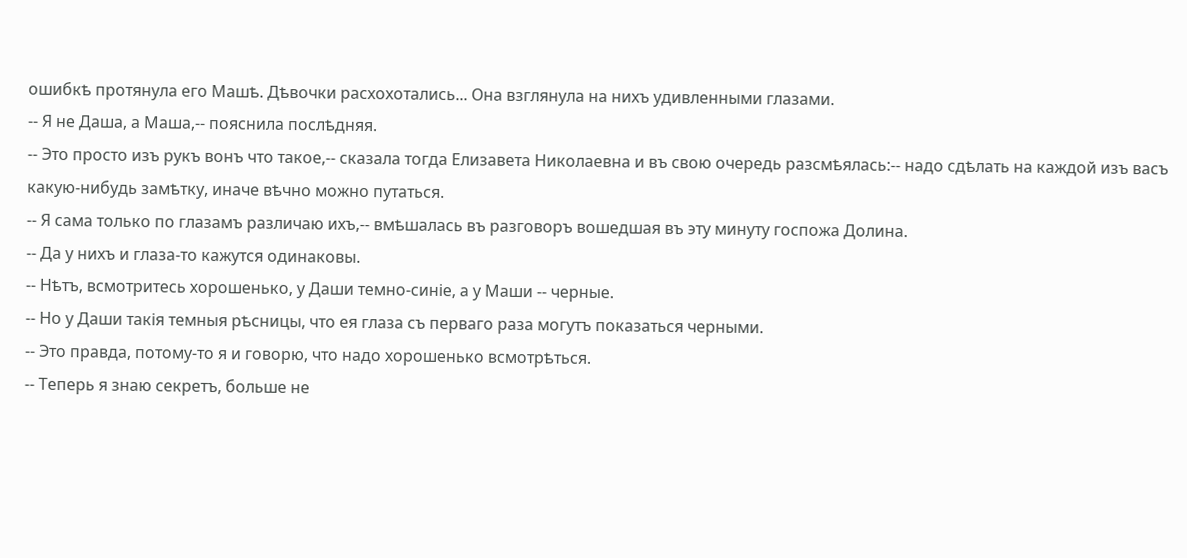ошибкѣ протянула его Машѣ. Дѣвочки расхохотались... Она взглянула на нихъ удивленными глазами.
-- Я не Даша, а Маша,-- пояснила послѣдняя.
-- Это просто изъ рукъ вонъ что такое,-- сказала тогда Елизавета Николаевна и въ свою очередь разсмѣялась:-- надо сдѣлать на каждой изъ васъ какую-нибудь замѣтку, иначе вѣчно можно путаться.
-- Я сама только по глазамъ различаю ихъ,-- вмѣшалась въ разговоръ вошедшая въ эту минуту госпожа Долина.
-- Да у нихъ и глаза-то кажутся одинаковы.
-- Нѣтъ, всмотритесь хорошенько, у Даши темно-синіе, а у Маши -- черные.
-- Но у Даши такія темныя рѣсницы, что ея глаза съ перваго раза могутъ показаться черными.
-- Это правда, потому-то я и говорю, что надо хорошенько всмотрѣться.
-- Теперь я знаю секретъ, больше не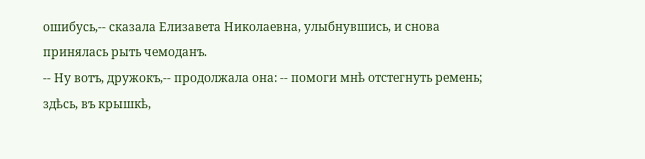ошибусь,-- сказала Елизавета Николаевна, улыбнувшись, и снова принялась рыть чемоданъ.
-- Ну вотъ, дружокъ,-- продолжала она: -- помоги мнѣ отстегнуть ремень; здѣсь, въ крышкѣ,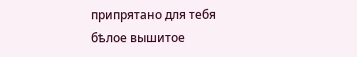припрятано для тебя бѣлое вышитое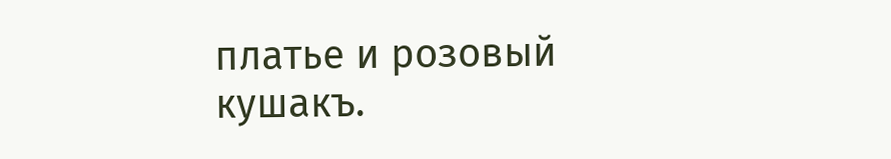платье и розовый кушакъ.